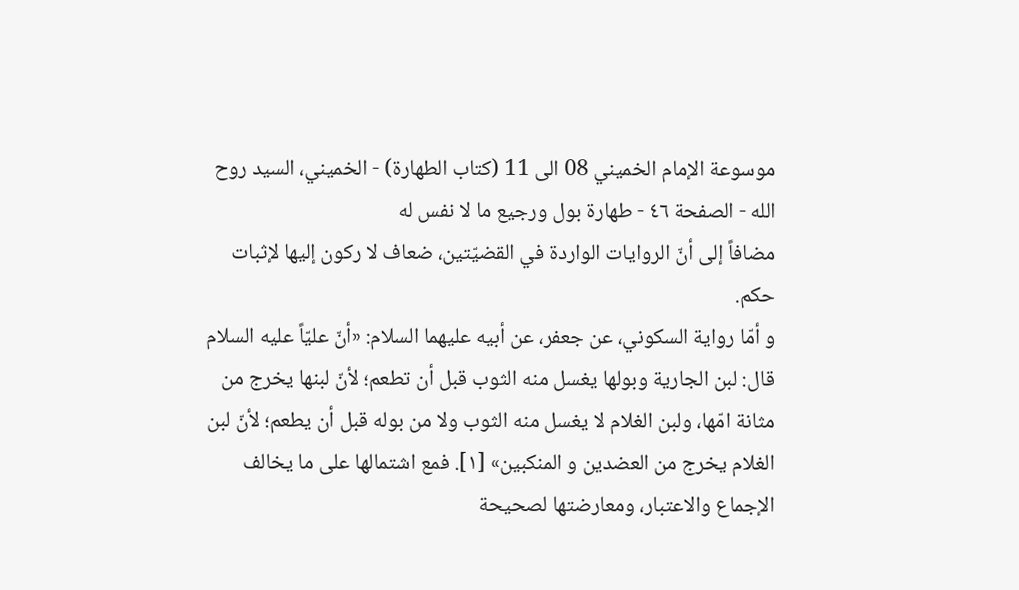موسوعة الإمام الخميني 08 الى 11 (كتاب الطهارة) - الخميني، السيد روح الله - الصفحة ٤٦ - طهارة بول ورجيع ما لا نفس له
مضافاً إلى أنّ الروايات الواردة في القضيّتين، ضعاف لا ركون إليها لإثبات حكم.
و أمّا رواية السكوني، عن جعفر، عن أبيه عليهما السلام: «أنّ عليّاً عليه السلام قال: لبن الجارية وبولها يغسل منه الثوب قبل أن تطعم؛ لأنّ لبنها يخرج من مثانة امّها، ولبن الغلام لا يغسل منه الثوب ولا من بوله قبل أن يطعم؛ لأنّ لبن الغلام يخرج من العضدين و المنكبين» [١]. فمع اشتمالها على ما يخالف الإجماع والاعتبار، ومعارضتها لصحيحة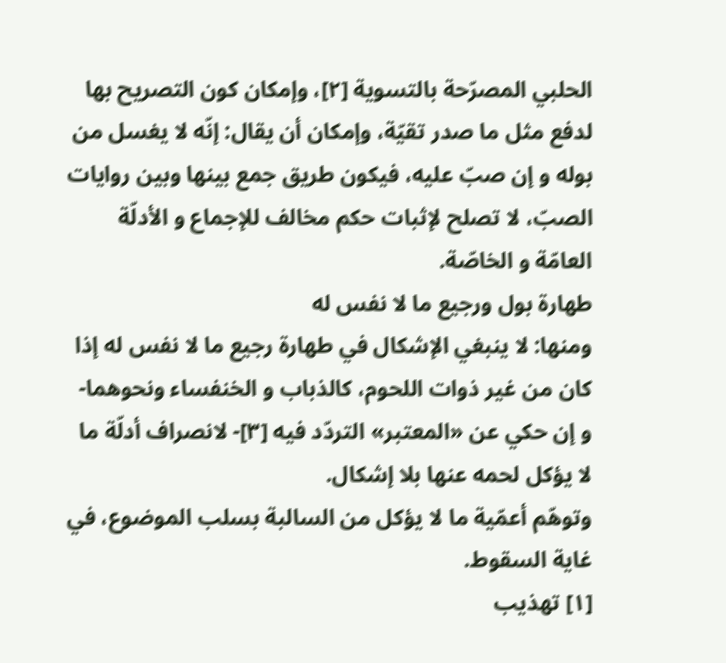الحلبي المصرّحة بالتسوية [٢]، وإمكان كون التصريح بها لدفع مثل ما صدر تقيّة، وإمكان أن يقال: إنّه لا يغسل من بوله و إن صبّ عليه، فيكون طريق جمع بينها وبين روايات الصبّ، لا تصلح لإثبات حكم مخالف للإجماع و الأدلّة العامّة و الخاصّة.
طهارة بول ورجيع ما لا نفس له
ومنها: لا ينبغي الإشكال في طهارة رجيع ما لا نفس له إذا كان من غير ذوات اللحوم، كالذباب و الخنفساء ونحوهما- و إن حكي عن «المعتبر» التردّد فيه [٣]- لانصراف أدلّة ما لا يؤكل لحمه عنها بلا إشكال.
وتوهّم أعمّية ما لا يؤكل من السالبة بسلب الموضوع، في غاية السقوط.
[١] تهذيب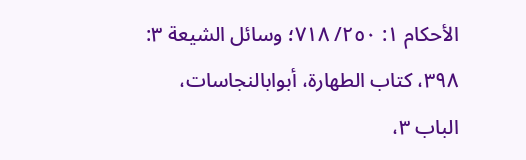الأحكام ١: ٢٥٠/ ٧١٨؛ وسائل الشيعة ٣: ٣٩٨، كتاب الطهارة، أبوابالنجاسات، الباب ٣،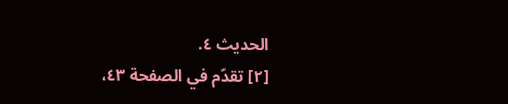الحديث ٤.
[٢] تقدّم في الصفحة ٤٣،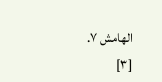الهامش ٧.
[٣]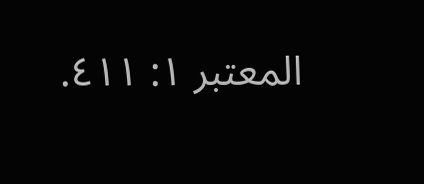المعتبر ١: ٤١١.